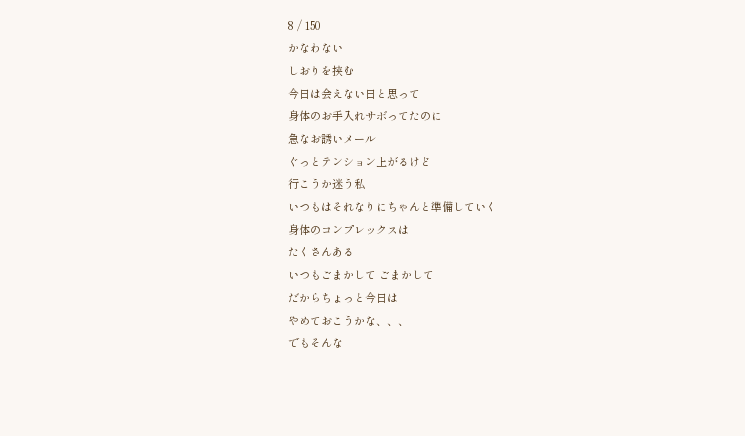8 / 150
かなわない
しおりを挟む
今日は会えない日と思って
身体のお手入れサボってたのに
急なお誘いメール
ぐっとテンション上がるけど
行こうか迷う私
いつもはそれなりにちゃんと準備していく
身体のコンプレックスは
たくさんある
いつもごまかして ごまかして
だからちょっと今日は
やめておこうかな、、、
でもそんな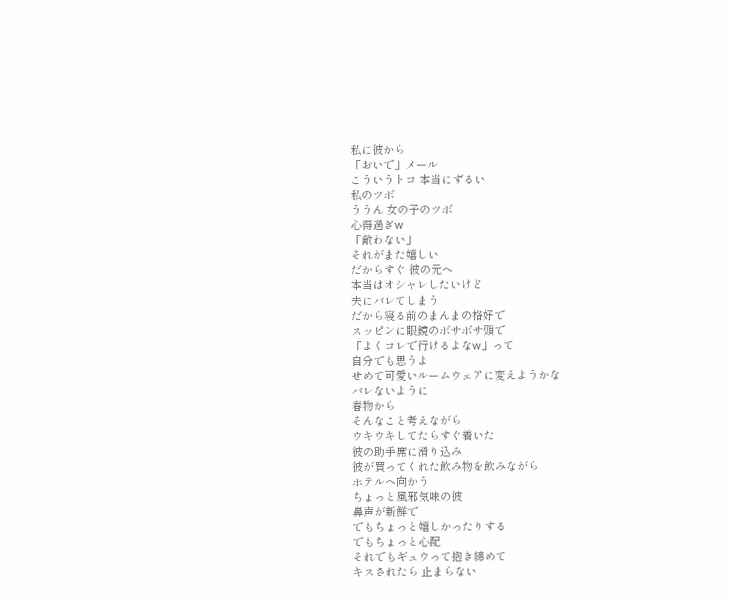私に彼から
「おいで」メール
こういうトコ 本当にずるい
私のツボ
ううん 女の子のツボ
心得過ぎw
「敵わない」
それがまた嬉しい
だからすぐ 彼の元へ
本当はオシャレしたいけど
夫にバレてしまう
だから寝る前のまんまの格好で
スッピンに眼鏡のボサボサ頭で
「よくコレで行けるよなw」って
自分でも思うよ
せめて可愛いルームウェアに変えようかな
バレないように
春物から
そんなこと考えながら
ウキウキしてたらすぐ着いた
彼の助手席に滑り込み
彼が買ってくれた飲み物を飲みながら
ホテルへ向かう
ちょっと風邪気味の彼
鼻声が新鮮で
でもちょっと嬉しかったりする
でもちょっと心配
それでもギュウって抱き締めて
キスされたら 止まらない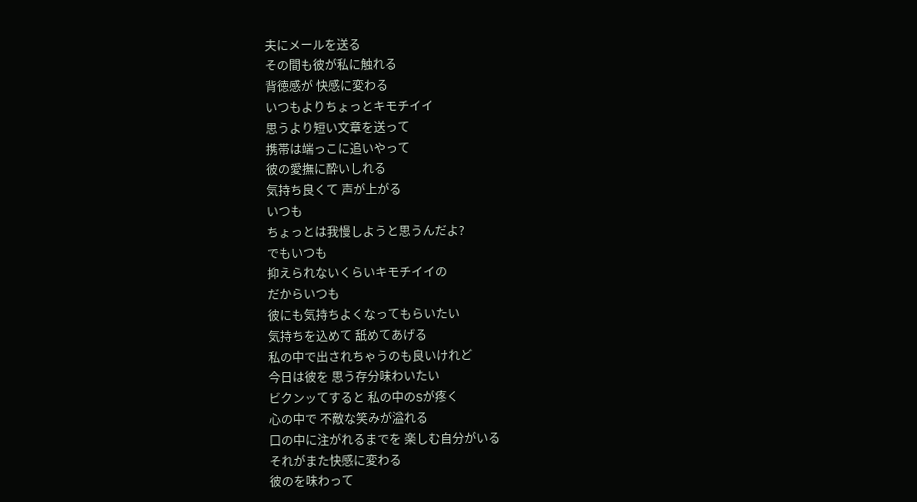夫にメールを送る
その間も彼が私に触れる
背徳感が 快感に変わる
いつもよりちょっとキモチイイ
思うより短い文章を送って
携帯は端っこに追いやって
彼の愛撫に酔いしれる
気持ち良くて 声が上がる
いつも
ちょっとは我慢しようと思うんだよ?
でもいつも
抑えられないくらいキモチイイの
だからいつも
彼にも気持ちよくなってもらいたい
気持ちを込めて 舐めてあげる
私の中で出されちゃうのも良いけれど
今日は彼を 思う存分味わいたい
ビクンッてすると 私の中のSが疼く
心の中で 不敵な笑みが溢れる
口の中に注がれるまでを 楽しむ自分がいる
それがまた快感に変わる
彼のを味わって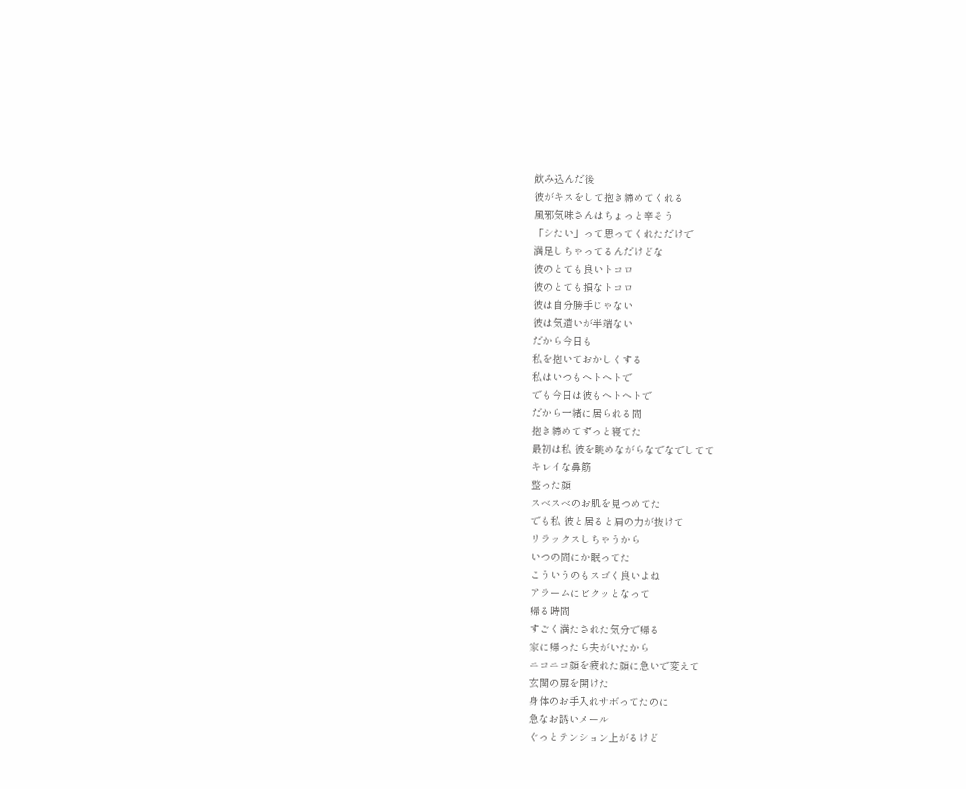飲み込んだ後
彼がキスをして抱き締めてくれる
風邪気味さんはちょっと辛そう
「シたい」って思ってくれただけで
満足しちゃってるんだけどな
彼のとても良いトコロ
彼のとても損なトコロ
彼は自分勝手じゃない
彼は気遣いが半端ない
だから今日も
私を抱いておかしくする
私はいつもヘトヘトで
でも今日は彼もヘトヘトで
だから一緒に居られる間
抱き締めてずっと寝てた
最初は私 彼を眺めながらなでなでしてて
キレイな鼻筋
整った顔
スベスベのお肌を見つめてた
でも私 彼と居ると肩の力が抜けて
リラックスしちゃうから
いつの間にか眠ってた
こういうのもスゴく良いよね
アラームにビクッとなって
帰る時間
すごく満たされた気分で帰る
家に帰ったら夫がいたから
ニコニコ顔を疲れた顔に急いで変えて
玄関の扉を開けた
身体のお手入れサボってたのに
急なお誘いメール
ぐっとテンション上がるけど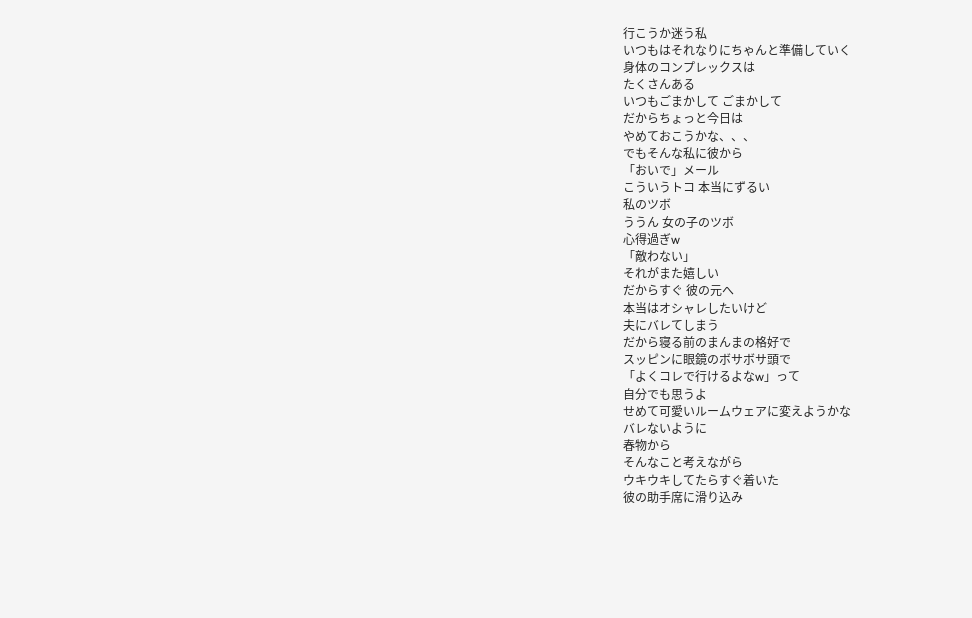行こうか迷う私
いつもはそれなりにちゃんと準備していく
身体のコンプレックスは
たくさんある
いつもごまかして ごまかして
だからちょっと今日は
やめておこうかな、、、
でもそんな私に彼から
「おいで」メール
こういうトコ 本当にずるい
私のツボ
ううん 女の子のツボ
心得過ぎw
「敵わない」
それがまた嬉しい
だからすぐ 彼の元へ
本当はオシャレしたいけど
夫にバレてしまう
だから寝る前のまんまの格好で
スッピンに眼鏡のボサボサ頭で
「よくコレで行けるよなw」って
自分でも思うよ
せめて可愛いルームウェアに変えようかな
バレないように
春物から
そんなこと考えながら
ウキウキしてたらすぐ着いた
彼の助手席に滑り込み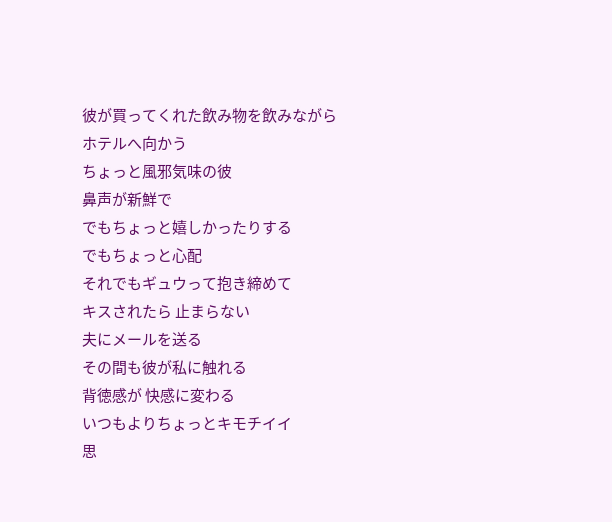彼が買ってくれた飲み物を飲みながら
ホテルへ向かう
ちょっと風邪気味の彼
鼻声が新鮮で
でもちょっと嬉しかったりする
でもちょっと心配
それでもギュウって抱き締めて
キスされたら 止まらない
夫にメールを送る
その間も彼が私に触れる
背徳感が 快感に変わる
いつもよりちょっとキモチイイ
思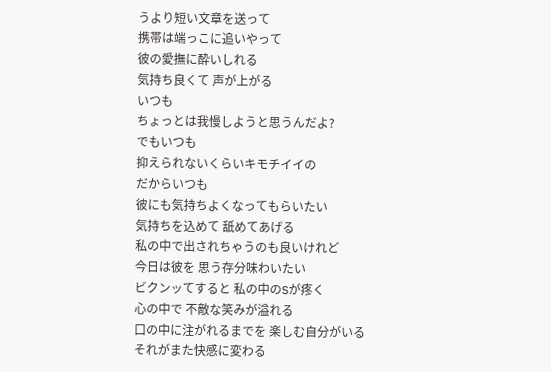うより短い文章を送って
携帯は端っこに追いやって
彼の愛撫に酔いしれる
気持ち良くて 声が上がる
いつも
ちょっとは我慢しようと思うんだよ?
でもいつも
抑えられないくらいキモチイイの
だからいつも
彼にも気持ちよくなってもらいたい
気持ちを込めて 舐めてあげる
私の中で出されちゃうのも良いけれど
今日は彼を 思う存分味わいたい
ビクンッてすると 私の中のSが疼く
心の中で 不敵な笑みが溢れる
口の中に注がれるまでを 楽しむ自分がいる
それがまた快感に変わる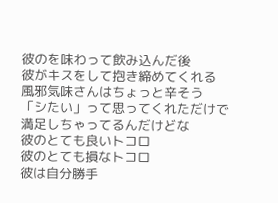彼のを味わって飲み込んだ後
彼がキスをして抱き締めてくれる
風邪気味さんはちょっと辛そう
「シたい」って思ってくれただけで
満足しちゃってるんだけどな
彼のとても良いトコロ
彼のとても損なトコロ
彼は自分勝手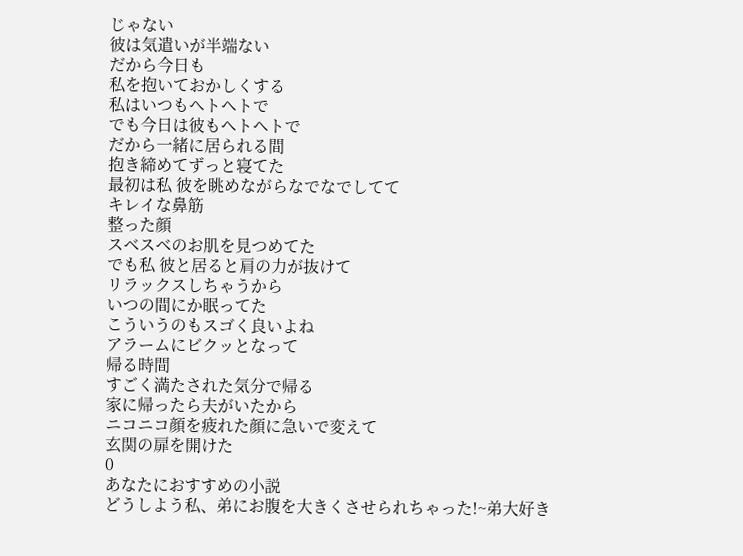じゃない
彼は気遣いが半端ない
だから今日も
私を抱いておかしくする
私はいつもヘトヘトで
でも今日は彼もヘトヘトで
だから一緒に居られる間
抱き締めてずっと寝てた
最初は私 彼を眺めながらなでなでしてて
キレイな鼻筋
整った顔
スベスベのお肌を見つめてた
でも私 彼と居ると肩の力が抜けて
リラックスしちゃうから
いつの間にか眠ってた
こういうのもスゴく良いよね
アラームにビクッとなって
帰る時間
すごく満たされた気分で帰る
家に帰ったら夫がいたから
ニコニコ顔を疲れた顔に急いで変えて
玄関の扉を開けた
0
あなたにおすすめの小説
どうしよう私、弟にお腹を大きくさせられちゃった!~弟大好き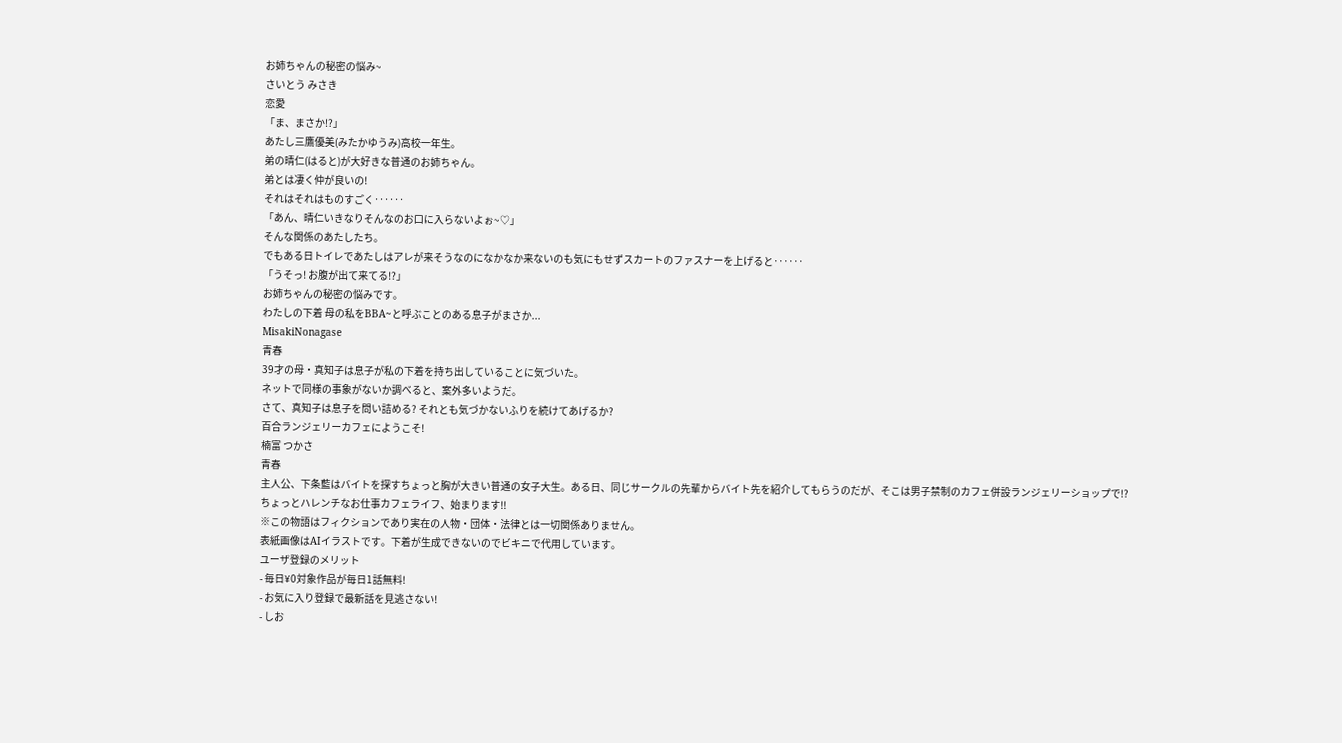お姉ちゃんの秘密の悩み~
さいとう みさき
恋愛
「ま、まさか!?」
あたし三鷹優美(みたかゆうみ)高校一年生。
弟の晴仁(はると)が大好きな普通のお姉ちゃん。
弟とは凄く仲が良いの!
それはそれはものすごく‥‥‥
「あん、晴仁いきなりそんなのお口に入らないよぉ~♡」
そんな関係のあたしたち。
でもある日トイレであたしはアレが来そうなのになかなか来ないのも気にもせずスカートのファスナーを上げると‥‥‥
「うそっ! お腹が出て来てる!?」
お姉ちゃんの秘密の悩みです。
わたしの下着 母の私をBBA~と呼ぶことのある息子がまさか...
MisakiNonagase
青春
39才の母・真知子は息子が私の下着を持ち出していることに気づいた。
ネットで同様の事象がないか調べると、案外多いようだ。
さて、真知子は息子を問い詰める? それとも気づかないふりを続けてあげるか?
百合ランジェリーカフェにようこそ!
楠富 つかさ
青春
主人公、下条藍はバイトを探すちょっと胸が大きい普通の女子大生。ある日、同じサークルの先輩からバイト先を紹介してもらうのだが、そこは男子禁制のカフェ併設ランジェリーショップで!?
ちょっとハレンチなお仕事カフェライフ、始まります!!
※この物語はフィクションであり実在の人物・団体・法律とは一切関係ありません。
表紙画像はAIイラストです。下着が生成できないのでビキニで代用しています。
ユーザ登録のメリット
- 毎日¥0対象作品が毎日1話無料!
- お気に入り登録で最新話を見逃さない!
- しお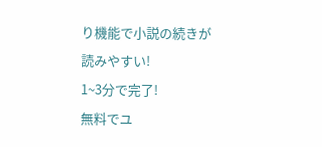り機能で小説の続きが読みやすい!
1~3分で完了!
無料でユ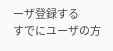ーザ登録する
すでにユーザの方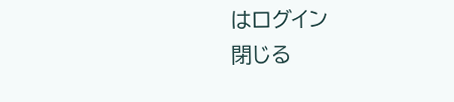はログイン
閉じる